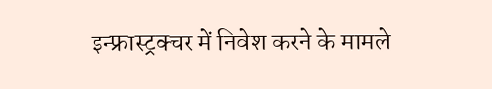इन्फ्रास्ट्रक्चर में निवेश करने के मामले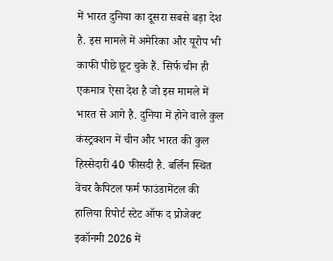में भारत दुनिया का दूसरा सबसे बड़ा देश है. इस मामले में अमेरिका और यूरोप भी काफी पीछे छूट चुके हैं. सिर्फ चीन ही एकमात्र ऐसा देश है जो इस मामले में भारत से आगे है. दुनिया में होने वाले कुल कंस्ट्रक्शन में चीन और भारत की कुल हिस्सेदारी 40 फीसदी है. बर्लिन स्थित वेंचर कैपिटल फर्म फाउंडामेंटल की हालिया रिपोर्ट स्टेट ऑफ द प्रोजेक्ट इकॉनमी 2026 में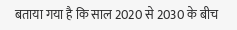बताया गया है कि साल 2020 से 2030 के बीच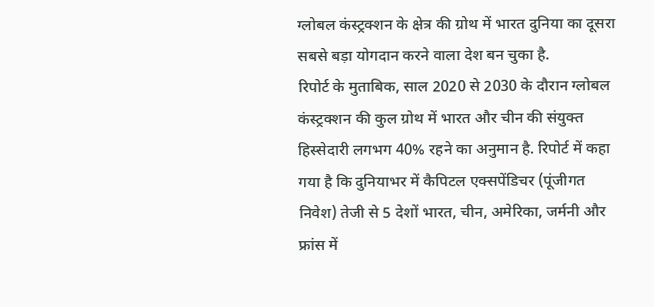ग्लोबल कंस्ट्रक्शन के क्षेत्र की ग्रोथ में भारत दुनिया का दूसरा सबसे बड़ा योगदान करने वाला देश बन चुका है.
रिपोर्ट के मुताबिक, साल 2020 से 2030 के दौरान ग्लोबल कंस्ट्रक्शन की कुल ग्रोथ में भारत और चीन की संयुक्त हिस्सेदारी लगभग 40% रहने का अनुमान है. रिपोर्ट में कहा गया है कि दुनियाभर में कैपिटल एक्सपेंडिचर (पूंजीगत निवेश) तेजी से 5 देशों भारत, चीन, अमेरिका, जर्मनी और फ्रांस में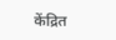केंद्रित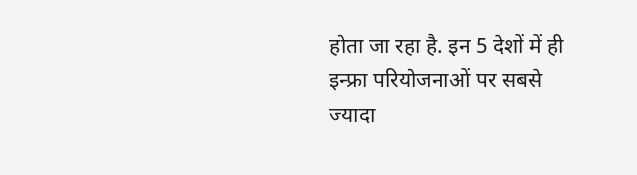होता जा रहा है. इन 5 देशों में ही इन्फ्रा परियोजनाओं पर सबसे ज्यादा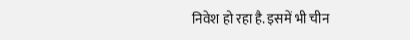निवेश हो रहा है. इसमें भी चीन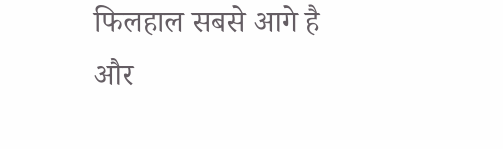फिलहाल सबसे आगे है और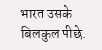भारत उसके बिलकुल पीछे.